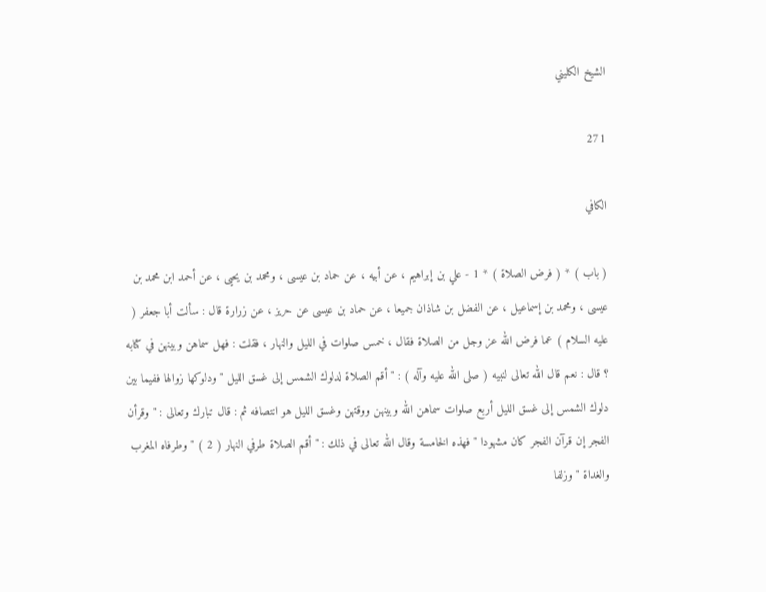الشيخ الكليني

271

الكافي

( باب ) * ( فرض الصلاة ) * 1 - علي بن إبراهيم ، عن أبيه ، عن حماد بن عيسى ، ومحمد بن يحيى ، عن أحمد ابن محمد بن عيسى ، ومحمد بن إسماعيل ، عن الفضل بن شاذان جميعا ، عن حماد بن عيسى عن حريز ، عن زرارة قال : سألت أبا جعفر ( عليه السلام ) عما فرض الله عز وجل من الصلاة فقال ، خمس صلوات في الليل والنهار ، فقلت : فهل سماهن وبينهن في كتابه ؟ قال : نعم قال الله تعالى لنبيه ( صلى الله عليه وآله ) : " أقم الصلاة لدلوك الشمس إلى غسق الليل " ودلوكها زوالها ففيما بين دلوك الشمس إلى غسق الليل أربع صلوات سماهن الله وبينهن ووقتهن وغسق الليل هو انتصافه ثم : قال تبارك وتعالى : " وقرأن الفجر إن قرآن الفجر كان مشهودا " فهذه الخامسة وقال الله تعالى في ذلك : " أقم الصلاة طرفي النهار ( 2 ) " وطرفاه المغرب والغداة " وزلفا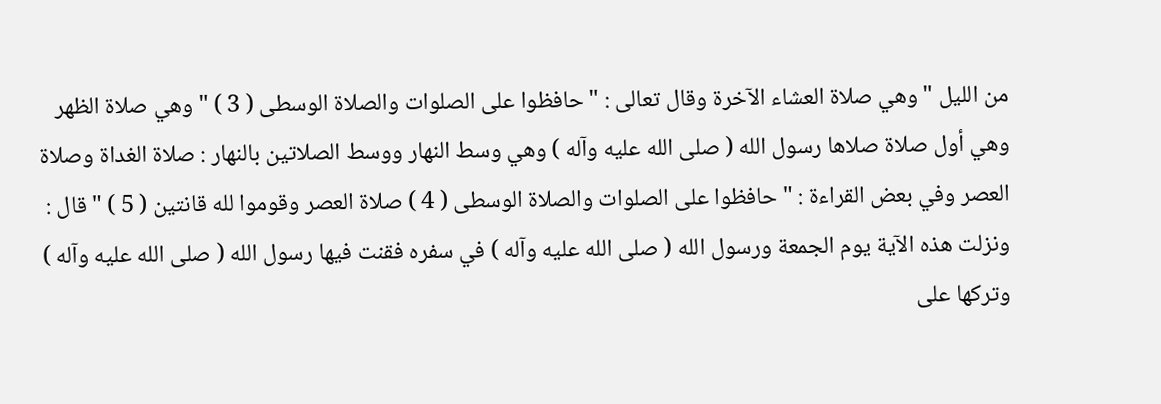من الليل " وهي صلاة العشاء الآخرة وقال تعالى : " حافظوا على الصلوات والصلاة الوسطى ( 3 ) " وهي صلاة الظهر وهي أول صلاة صلاها رسول الله ( صلى الله عليه وآله ) وهي وسط النهار ووسط الصلاتين بالنهار : صلاة الغداة وصلاة العصر وفي بعض القراءة : " حافظوا على الصلوات والصلاة الوسطى ( 4 ) صلاة العصر وقوموا لله قانتين ( 5 ) " قال : ونزلت هذه الآية يوم الجمعة ورسول الله ( صلى الله عليه وآله ) في سفره فقنت فيها رسول الله ( صلى الله عليه وآله ) وتركها على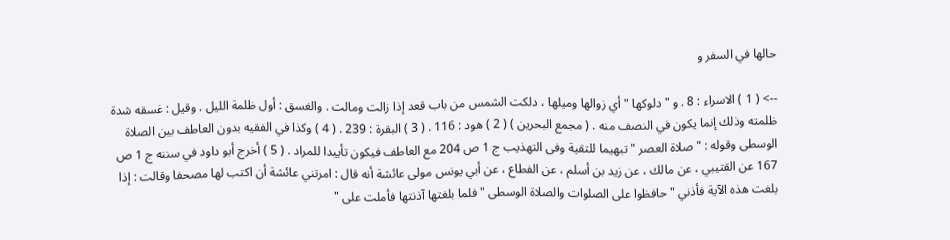حالها في السفر و

--> ( 1 ) الاسراء : 8 . و " دلوكها " أي زوالها وميلها ، دلكت الشمس من باب قعد إذا زالت ومالت . والغسق : أول ظلمة الليل . وقيل : غسقه شدة ظلمته وذلك إنما يكون في النصف منه . ( مجمع البحرين ) ( 2 ) هود : 116 . ( 3 ) البقرة : 239 . ( 4 ) وكذا في الفقيه بدون العاطف بين الصلاة الوسطى وقوله : " صلاة العصر " تبهيما للتقية وفى التهذيب ج 1 ص 204 مع العاطف فيكون تأييدا للمراد . ( 5 ) أخرج أبو داود في سننه ج 1 ص 167 عن القتيبي ، عن مالك ، عن زيد بن أسلم ، عن الفطاع ، عن أبي يونس مولى عائشة أنه قال : امرتني عائشة أن اكتب لها مصحفا وقالت : إذا بلغت هذه الآية فأذني " حافظوا على الصلوات والصلاة الوسطى " فلما بلغتها آذنتها فأملت على "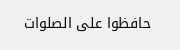حافظوا على الصلوات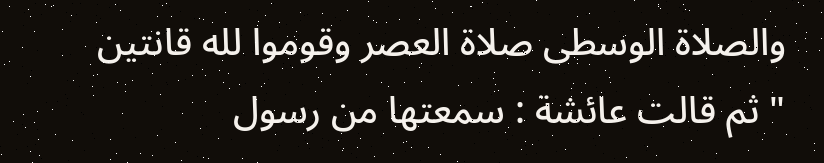والصلاة الوسطى صلاة العصر وقوموا لله قانتين " ثم قالت عائشة : سمعتها من رسول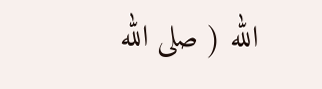الله ( صلى الله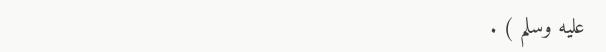عليه وسلم ) .